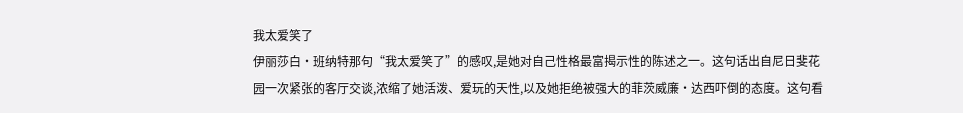我太爱笑了
伊丽莎白·班纳特那句“我太爱笑了”的感叹,是她对自己性格最富揭示性的陈述之一。这句话出自尼日斐花园一次紧张的客厅交谈,浓缩了她活泼、爱玩的天性,以及她拒绝被强大的菲茨威廉·达西吓倒的态度。这句看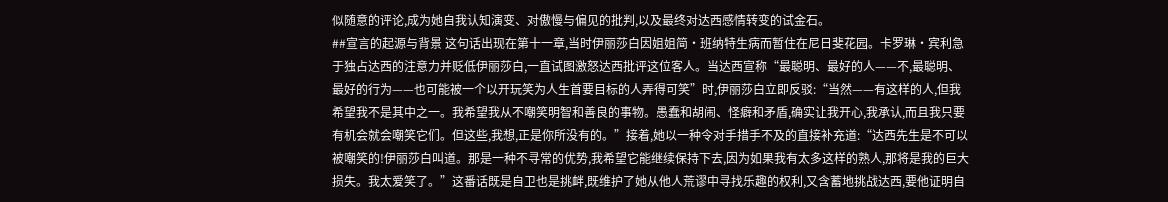似随意的评论,成为她自我认知演变、对傲慢与偏见的批判,以及最终对达西感情转变的试金石。
##宣言的起源与背景 这句话出现在第十一章,当时伊丽莎白因姐姐简·班纳特生病而暂住在尼日斐花园。卡罗琳·宾利急于独占达西的注意力并贬低伊丽莎白,一直试图激怒达西批评这位客人。当达西宣称“最聪明、最好的人——不,最聪明、最好的行为——也可能被一个以开玩笑为人生首要目标的人弄得可笑”时,伊丽莎白立即反驳:“当然——有这样的人,但我希望我不是其中之一。我希望我从不嘲笑明智和善良的事物。愚蠢和胡闹、怪癖和矛盾,确实让我开心,我承认,而且我只要有机会就会嘲笑它们。但这些,我想,正是你所没有的。”接着,她以一种令对手措手不及的直接补充道:“达西先生是不可以被嘲笑的!伊丽莎白叫道。那是一种不寻常的优势,我希望它能继续保持下去,因为如果我有太多这样的熟人,那将是我的巨大损失。我太爱笑了。”这番话既是自卫也是挑衅,既维护了她从他人荒谬中寻找乐趣的权利,又含蓄地挑战达西,要他证明自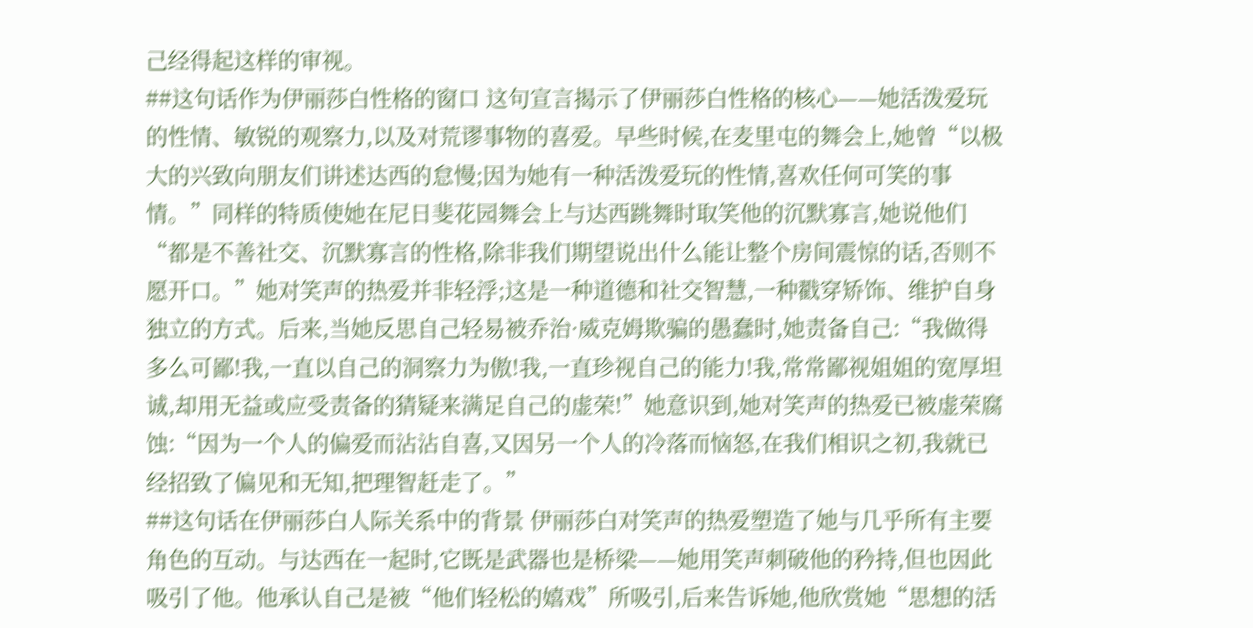己经得起这样的审视。
##这句话作为伊丽莎白性格的窗口 这句宣言揭示了伊丽莎白性格的核心——她活泼爱玩的性情、敏锐的观察力,以及对荒谬事物的喜爱。早些时候,在麦里屯的舞会上,她曾“以极大的兴致向朋友们讲述达西的怠慢;因为她有一种活泼爱玩的性情,喜欢任何可笑的事情。”同样的特质使她在尼日斐花园舞会上与达西跳舞时取笑他的沉默寡言,她说他们“都是不善社交、沉默寡言的性格,除非我们期望说出什么能让整个房间震惊的话,否则不愿开口。”她对笑声的热爱并非轻浮;这是一种道德和社交智慧,一种戳穿矫饰、维护自身独立的方式。后来,当她反思自己轻易被乔治·威克姆欺骗的愚蠢时,她责备自己:“我做得多么可鄙!我,一直以自己的洞察力为傲!我,一直珍视自己的能力!我,常常鄙视姐姐的宽厚坦诚,却用无益或应受责备的猜疑来满足自己的虚荣!”她意识到,她对笑声的热爱已被虚荣腐蚀:“因为一个人的偏爱而沾沾自喜,又因另一个人的冷落而恼怒,在我们相识之初,我就已经招致了偏见和无知,把理智赶走了。”
##这句话在伊丽莎白人际关系中的背景 伊丽莎白对笑声的热爱塑造了她与几乎所有主要角色的互动。与达西在一起时,它既是武器也是桥梁——她用笑声刺破他的矜持,但也因此吸引了他。他承认自己是被“他们轻松的嬉戏”所吸引,后来告诉她,他欣赏她“思想的活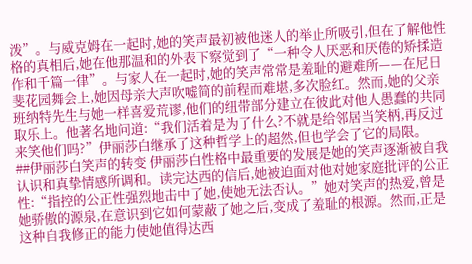泼”。与威克姆在一起时,她的笑声最初被他迷人的举止所吸引,但在了解他性格的真相后,她在他那温和的外表下察觉到了“一种令人厌恶和厌倦的矫揉造作和千篇一律”。与家人在一起时,她的笑声常常是羞耻的避难所——在尼日斐花园舞会上,她因母亲大声吹嘘简的前程而难堪,多次脸红。然而,她的父亲班纳特先生与她一样喜爱荒谬,他们的纽带部分建立在彼此对他人愚蠢的共同取乐上。他著名地问道:“我们活着是为了什么?不就是给邻居当笑柄,再反过来笑他们吗?”伊丽莎白继承了这种哲学上的超然,但也学会了它的局限。
##伊丽莎白笑声的转变 伊丽莎白性格中最重要的发展是她的笑声逐渐被自我认识和真挚情感所调和。读完达西的信后,她被迫面对他对她家庭批评的公正性:“指控的公正性强烈地击中了她,使她无法否认。”她对笑声的热爱,曾是她骄傲的源泉,在意识到它如何蒙蔽了她之后,变成了羞耻的根源。然而,正是这种自我修正的能力使她值得达西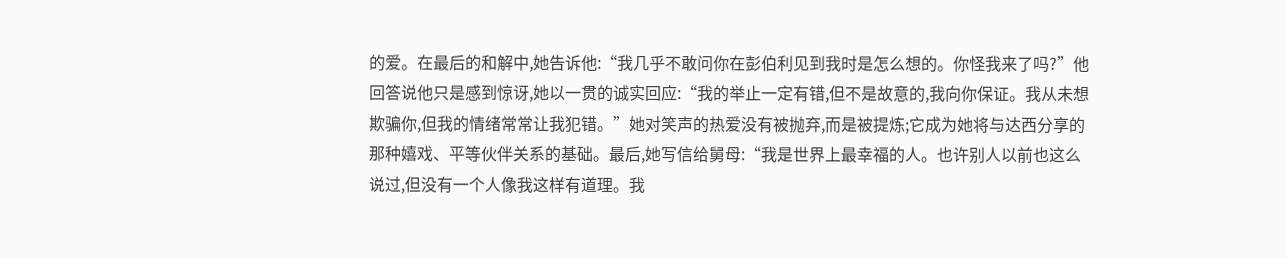的爱。在最后的和解中,她告诉他:“我几乎不敢问你在彭伯利见到我时是怎么想的。你怪我来了吗?”他回答说他只是感到惊讶,她以一贯的诚实回应:“我的举止一定有错,但不是故意的,我向你保证。我从未想欺骗你,但我的情绪常常让我犯错。”她对笑声的热爱没有被抛弃,而是被提炼;它成为她将与达西分享的那种嬉戏、平等伙伴关系的基础。最后,她写信给舅母:“我是世界上最幸福的人。也许别人以前也这么说过,但没有一个人像我这样有道理。我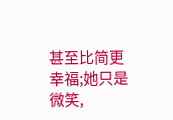甚至比简更幸福;她只是微笑,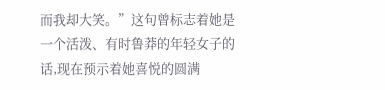而我却大笑。”这句曾标志着她是一个活泼、有时鲁莽的年轻女子的话,现在预示着她喜悦的圆满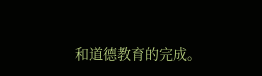和道德教育的完成。